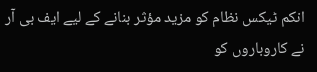انکم ٹیکس نظام کو مزید مؤثر بنانے کے لیے ایف بی آر نے کاروباروں کو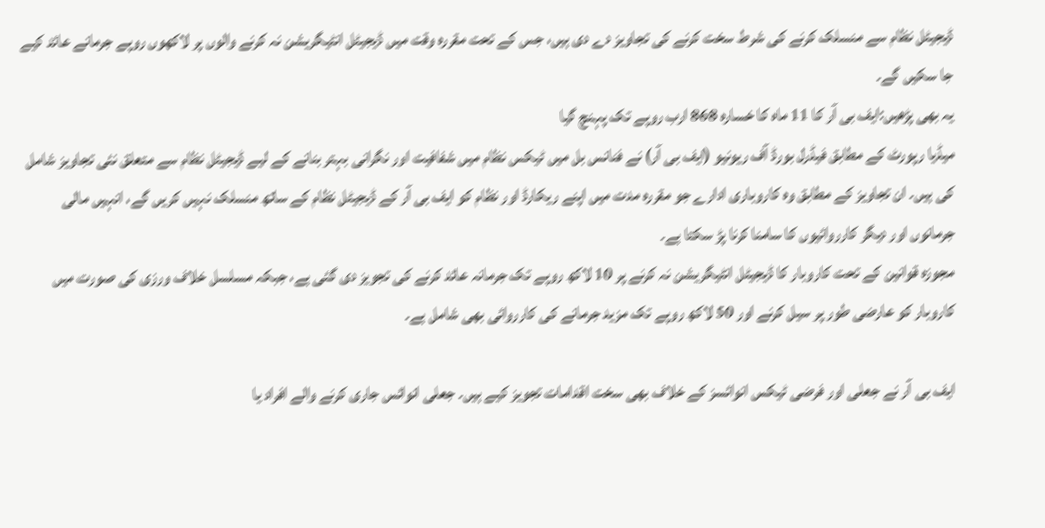ڈیجیٹل نظام سے منسلک کرنے کی شرط سخت کرنے کی تجاویز دے دی ہیں، جس کے تحت مقررہ وقت میں ڈیجیٹل انٹیگریشن نہ کرنے والوں پر لاکھوں روپے جرمانے عائد کیے جا سکیں گے۔
یہ بھی پڑھیں:ایف بی آر کا 11 ماہ کا خسارہ 868 ارب روپے تک پہنچ گیا
میڈیا رپورٹ کے مطابق فیڈرل بورڈ آف ریونیو (ایف بی آر) نے فنانس بل میں ٹیکس نظام میں شفافیت اور نگرانی بہتر بنانے کے لیے ڈیجیٹل نظام سے متعلق نئی تجاویز شامل کی ہیں۔ ان تجاویز کے مطابق وہ کاروباری ادارے جو مقررہ مدت میں اپنے ریکارڈ اور نظام کو ایف بی آر کے ڈیجیٹل نظام کے ساتھ منسلک نہیں کریں گے، انہیں مالی جرمانوں اور دیگر کارروائیوں کا سامنا کرنا پڑ سکتا ہے۔
مجوزہ قوانین کے تحت کاروبار کا ڈیجیٹل انٹیگریشن نہ کرنے پر 10 لاکھ روپے تک جرمانہ عائد کرنے کی تجویز دی گئی ہے، جبکہ مسلسل خلاف ورزی کی صورت میں کاروبار کو عارضی طور پر سیل کرنے اور 50 لاکھ روپے تک مزید جرمانے کی کارروائی بھی شامل ہے۔

ایف بی آر نے جعلی اور فرضی ٹیکس انوائسز کے خلاف بھی سخت اقدامات تجویز کیے ہیں۔ جعلی انوائس جاری کرنے والے افراد یا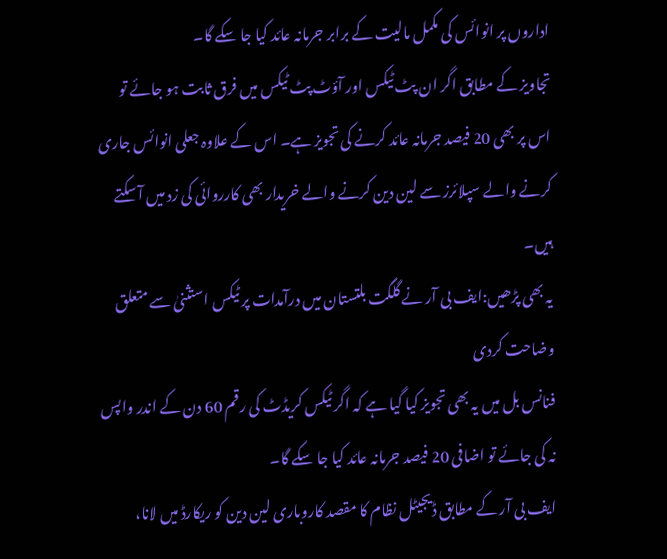اداروں پر انوائس کی مکمل مالیت کے برابر جرمانہ عائد کیا جا سکے گا۔
تجاویز کے مطابق اگر ان پٹ ٹیکس اور آؤٹ پٹ ٹیکس میں فرق ثابت ہو جائے تو اس پر بھی 20 فیصد جرمانہ عائد کرنے کی تجویز ہے۔ اس کے علاوہ جعلی انوائس جاری کرنے والے سپلائرز سے لین دین کرنے والے خریدار بھی کارروائی کی زد میں آ سکتے ہیں۔
یہ بھی پڑھیں:ایف بی آر نے گلگت بلتستان میں درآمدات پر ٹیکس استثنیٰ سے متعلق وضاحت کردی
فنانس بل میں یہ بھی تجویز کیا گیا ہے کہ اگر ٹیکس کریڈٹ کی رقم 60 دن کے اندر واپس نہ کی جائے تو اضافی 20 فیصد جرمانہ عائد کیا جا سکے گا۔
ایف بی آر کے مطابق ڈیجیٹل نظام کا مقصد کاروباری لین دین کو ریکارڈ میں لانا،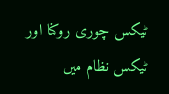ٹیکس چوری روکنا اور ٹیکس نظام میں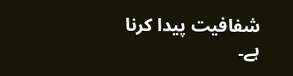شفافیت پیدا کرنا ہے۔